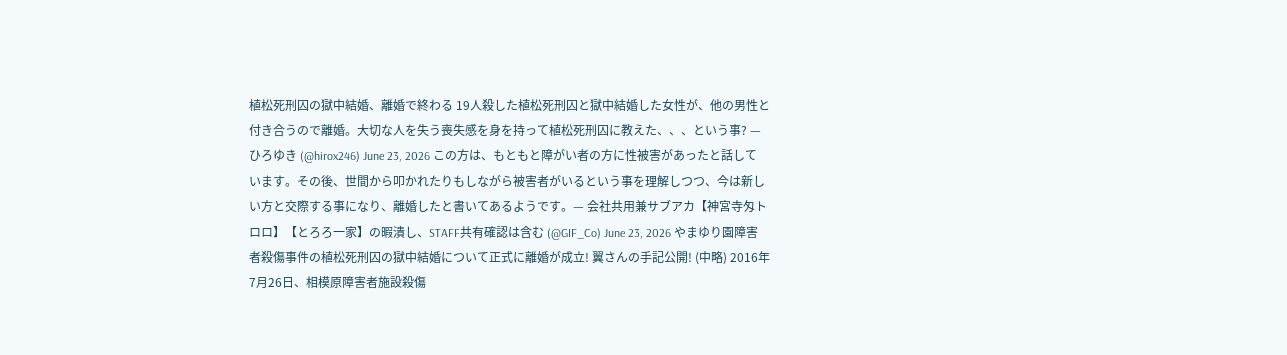植松死刑囚の獄中結婚、離婚で終わる 19人殺した植松死刑囚と獄中結婚した女性が、他の男性と付き合うので離婚。大切な人を失う喪失感を身を持って植松死刑囚に教えた、、、という事? — ひろゆき (@hirox246) June 23, 2026 この方は、もともと障がい者の方に性被害があったと話しています。その後、世間から叩かれたりもしながら被害者がいるという事を理解しつつ、今は新しい方と交際する事になり、離婚したと書いてあるようです。— 会社共用兼サブアカ【神宮寺匁トロロ】【とろろ一家】の暇潰し、STAFF共有確認は含む (@GIF_Co) June 23, 2026 やまゆり園障害者殺傷事件の植松死刑囚の獄中結婚について正式に離婚が成立! 翼さんの手記公開! (中略) 2016年7月26日、相模原障害者施設殺傷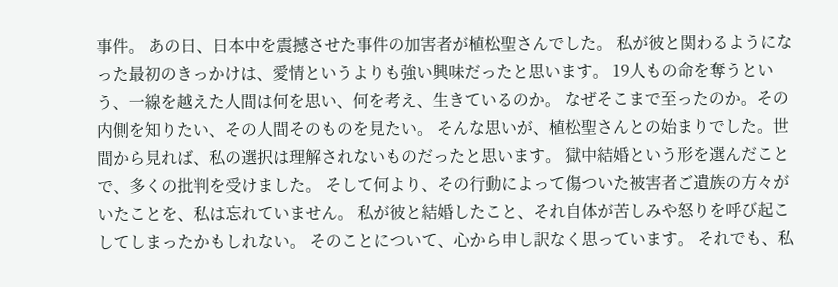事件。 あの日、日本中を震撼させた事件の加害者が植松聖さんでした。 私が彼と関わるようになった最初のきっかけは、愛情というよりも強い興味だったと思います。 19人もの命を奪うという、一線を越えた人間は何を思い、何を考え、生きているのか。 なぜそこまで至ったのか。その内側を知りたい、その人間そのものを見たい。 そんな思いが、植松聖さんとの始まりでした。世間から見れば、私の選択は理解されないものだったと思います。 獄中結婚という形を選んだことで、多くの批判を受けました。 そして何より、その行動によって傷ついた被害者ご遺族の方々がいたことを、私は忘れていません。 私が彼と結婚したこと、それ自体が苦しみや怒りを呼び起こしてしまったかもしれない。 そのことについて、心から申し訳なく思っています。 それでも、私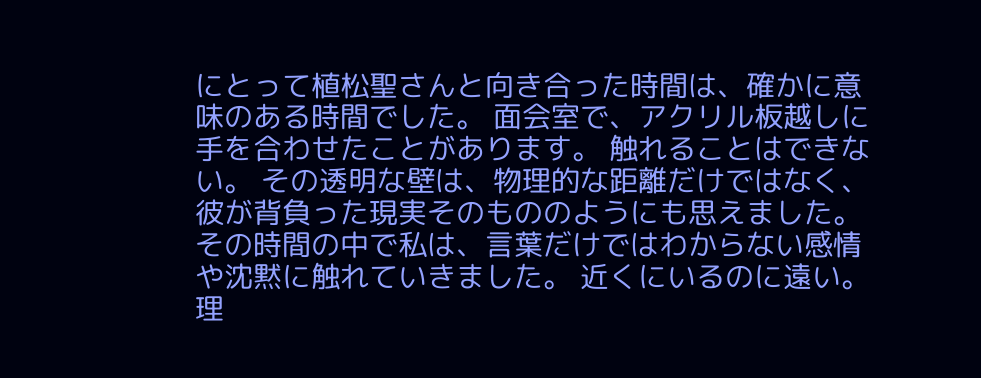にとって植松聖さんと向き合った時間は、確かに意味のある時間でした。 面会室で、アクリル板越しに手を合わせたことがあります。 触れることはできない。 その透明な壁は、物理的な距離だけではなく、彼が背負った現実そのもののようにも思えました。 その時間の中で私は、言葉だけではわからない感情や沈黙に触れていきました。 近くにいるのに遠い。 理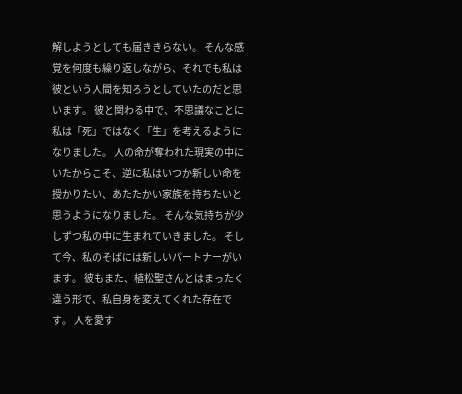解しようとしても届ききらない。 そんな感覚を何度も繰り返しながら、それでも私は彼という人間を知ろうとしていたのだと思います。 彼と関わる中で、不思議なことに私は「死」ではなく「生」を考えるようになりました。 人の命が奪われた現実の中にいたからこそ、逆に私はいつか新しい命を授かりたい、あたたかい家族を持ちたいと思うようになりました。 そんな気持ちが少しずつ私の中に生まれていきました。 そして今、私のそばには新しいパートナーがいます。 彼もまた、植松聖さんとはまったく違う形で、私自身を変えてくれた存在です。 人を愛す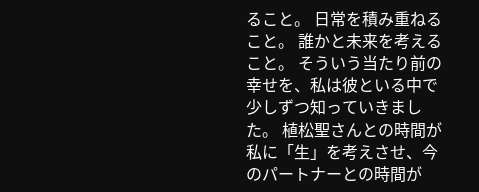ること。 日常を積み重ねること。 誰かと未来を考えること。 そういう当たり前の幸せを、私は彼といる中で少しずつ知っていきました。 植松聖さんとの時間が私に「生」を考えさせ、今のパートナーとの時間が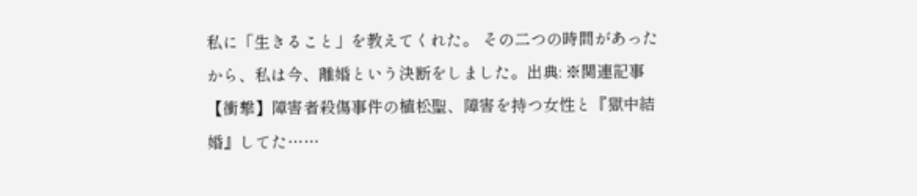私に「生きること」を教えてくれた。 その二つの時間があったから、私は今、離婚という決断をしました。出典: ※関連記事【衝撃】障害者殺傷事件の植松聖、障害を持つ女性と『獄中結婚』してた……